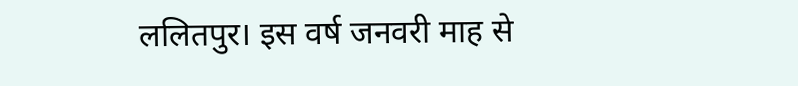ललितपुर। इस वर्ष जनवरी माह से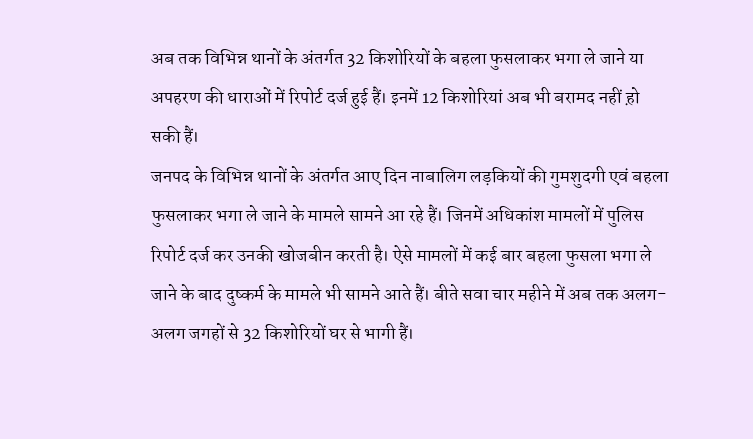अब तक विभिन्न थानों के अंतर्गत 32 किशोरियों के बहला फुसलाकर भगा ले जाने या अपहरण की धाराओं में रिपोर्ट दर्ज हुई हैं। इनमें 12 किशोरियां अब भी बरामद नहीं ह़ो सकी हैं।
जनपद के विभिन्न थानों के अंतर्गत आए दिन नाबालिग लड़कियों की गुमशुदगी एवं बहला फुसलाकर भगा ले जाने के मामले सामने आ रहे हैं। जिनमें अधिकांश मामलों में पुलिस रिपोर्ट दर्ज कर उनकी खोजबीन करती है। ऐसे मामलों में कई बार बहला फुसला भगा ले जाने के बाद दुष्कर्म के मामले भी सामने आते हैं। बीते सवा चार महीने में अब तक अलग-अलग जगहों से 32 किशोरियों घर से भागी हैं।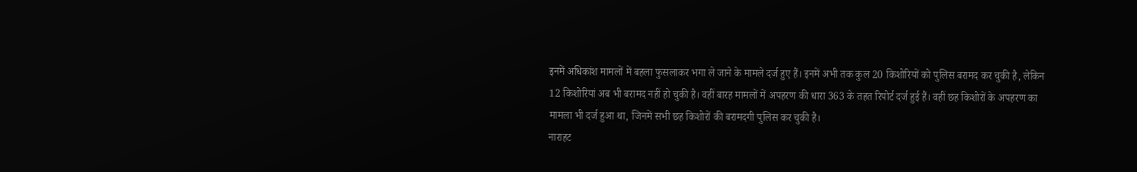इनमें अधिकांश मामलों में बहला फुसलाकर भगा ले जाने के मामले दर्ज हुए हैं। इनमें अभी तक कुल 20 किशोरियों को पुलिस बरामद कर चुकी है, लेकिन 12 किशोरियां अब भी बरामद नहीं हो चुकी है। वहीं बारह मामलों में अपहरण की धारा 363 के तहत रिपोर्ट दर्ज हुई हैं। वहीं छह किशोरों के अपहरण का मामला भी दर्ज हुआ था, जिनमें सभी छह किशोरों की बरामदगी पुलिस कर चुकी है।
नाराहट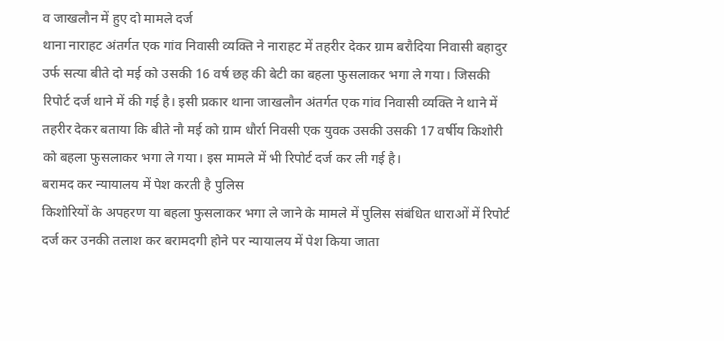व जाखलौन में हुए दो मामले दर्ज
थाना नाराहट अंतर्गत एक गांव निवासी व्यक्ति ने नाराहट में तहरीर देकर ग्राम बरौदिया निवासी बहादुर उर्फ सत्या बीते दो मई को उसकी 16 वर्ष छह की बेटी का बहला फुसलाकर भगा ले गया। जिसकी रिपोर्ट दर्ज थाने में की गई है। इसी प्रकार थाना जाखलौन अंतर्गत एक गांव निवासी व्यक्ति ने थाने में तहरीर देकर बताया कि बीते नौ मई को ग्राम धौर्रा निवसी एक युवक उसकी उसकी 17 वर्षीय किशोरी को बहला फुसलाकर भगा ले गया। इस मामले में भी रिपोर्ट दर्ज कर ली गई है।
बरामद कर न्यायालय में पेश करती है पुलिस
किशोरियों के अपहरण या बहला फुसलाकर भगा ले जाने के मामले में पुलिस संबंधित धाराओं में रिपोर्ट दर्ज कर उनकी तलाश कर बरामदगी होने पर न्यायालय में पेश किया जाता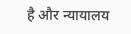है और न्यायालय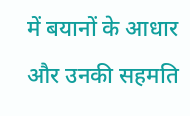में बयानों के आधार और उनकी सहमति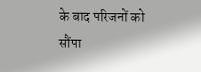के बाद परिजनों को सौंपा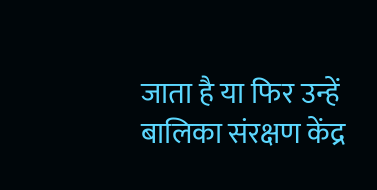जाता है या फिर उन्हें बालिका संरक्षण केंद्र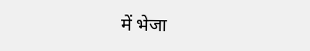में भेजा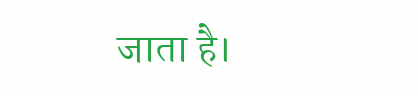जाता है।